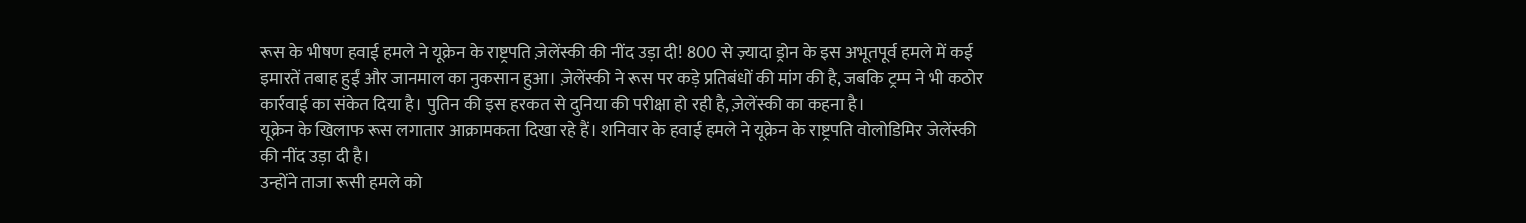रूस के भीषण हवाई हमले ने यूक्रेन के राष्ट्रपति ज़ेलेंस्की की नींद उड़ा दी! 800 से ज़्यादा ड्रोन के इस अभूतपूर्व हमले में कई इमारतें तबाह हुईं और जानमाल का नुकसान हुआ। ज़ेलेंस्की ने रूस पर कड़े प्रतिबंधों की मांग की है, जबकि ट्रम्प ने भी कठोर कार्रवाई का संकेत दिया है। पुतिन की इस हरकत से दुनिया की परीक्षा हो रही है, ज़ेलेंस्की का कहना है।
यूक्रेन के खिलाफ रूस लगातार आक्रामकता दिखा रहे हैं। शनिवार के हवाई हमले ने यूक्रेन के राष्ट्रपति वोलोडिमिर जेलेंस्की की नींद उड़ा दी है।
उन्होंने ताजा रूसी हमले को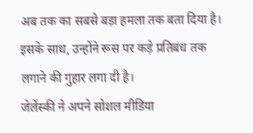अब तक का सबसे बड़ा हमला तक बता दिया है। इसके साथ, उन्होंने रूस पर कड़े प्रतिबंध तक लगाने की गुहार लगा दी है।
जेलेंस्की ने अपने सोशल मीडिया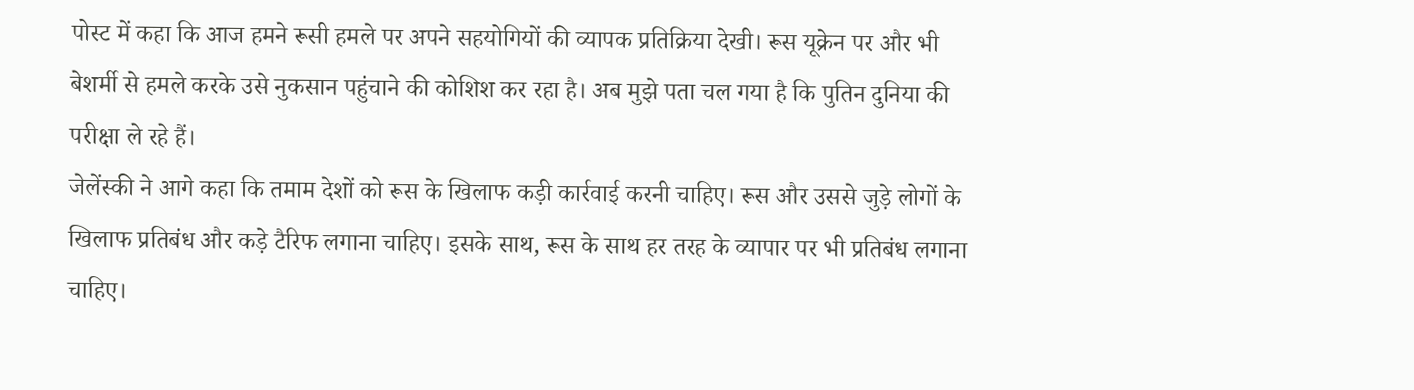पोस्ट में कहा कि आज हमने रूसी हमले पर अपने सहयोगियों की व्यापक प्रतिक्रिया देखी। रूस यूक्रेन पर और भी बेशर्मी से हमले करके उसे नुकसान पहुंचाने की कोशिश कर रहा है। अब मुझे पता चल गया है कि पुतिन दुनिया की परीक्षा ले रहे हैं।
जेलेंस्की ने आगे कहा कि तमाम देशों को रूस के खिलाफ कड़ी कार्रवाई करनी चाहिए। रूस और उससे जुड़े लोगों के खिलाफ प्रतिबंध और कड़े टैरिफ लगाना चाहिए। इसके साथ, रूस के साथ हर तरह के व्यापार पर भी प्रतिबंध लगाना चाहिए।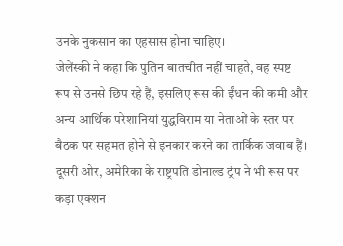उनके नुकसान का एहसास होना चाहिए।
जेलेंस्की ने कहा कि पुतिन बातचीत नहीं चाहते, वह स्पष्ट रूप से उनसे छिप रहे हैं, इसलिए रूस की ईंधन की कमी और अन्य आर्थिक परेशानियां युद्धविराम या नेताओं के स्तर पर बैठक पर सहमत होने से इनकार करने का तार्किक जवाब हैं।
दूसरी ओर, अमेरिका के राष्ट्रपति डोनाल्ड ट्रंप ने भी रूस पर कड़ा एक्शन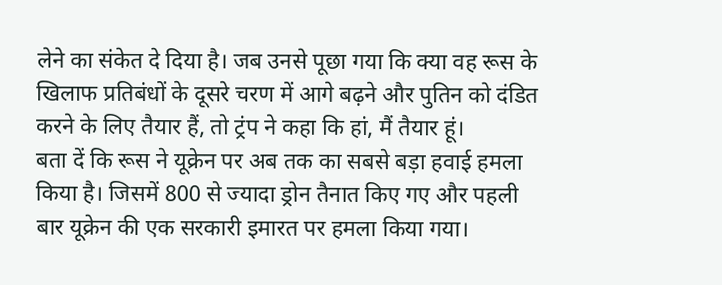लेने का संकेत दे दिया है। जब उनसे पूछा गया कि क्या वह रूस के खिलाफ प्रतिबंधों के दूसरे चरण में आगे बढ़ने और पुतिन को दंडित करने के लिए तैयार हैं, तो ट्रंप ने कहा कि हां, मैं तैयार हूं।
बता दें कि रूस ने यूक्रेन पर अब तक का सबसे बड़ा हवाई हमला किया है। जिसमें 800 से ज्यादा ड्रोन तैनात किए गए और पहली बार यूक्रेन की एक सरकारी इमारत पर हमला किया गया।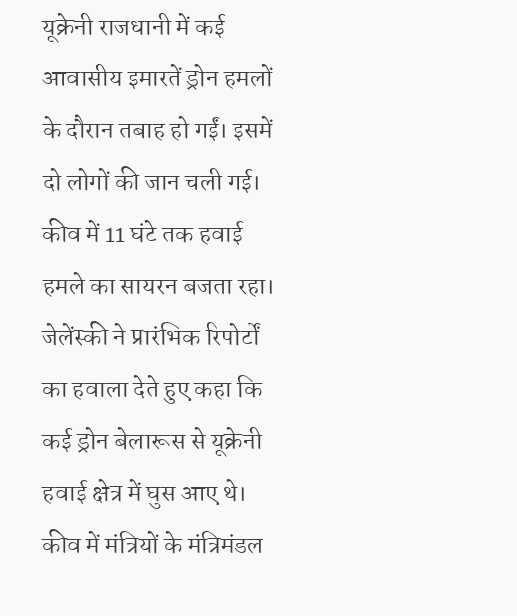यूक्रेनी राजधानी में कई आवासीय इमारतें ड्रोन हमलों के दौरान तबाह हो गईं। इसमें दो लोगों की जान चली गई। कीव में 11 घंटे तक हवाई हमले का सायरन बजता रहा।
जेलेंस्की ने प्रारंभिक रिपोर्टों का हवाला देते हुए कहा कि कई ड्रोन बेलारूस से यूक्रेनी हवाई क्षेत्र में घुस आए थे। कीव में मंत्रियों के मंत्रिमंडल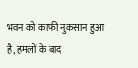भवन को काफी नुकसान हुआ है, हमलों के बाद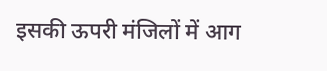इसकी ऊपरी मंजिलों में आग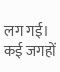लग गई। कई जगहों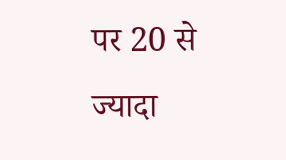पर 20 से ज्यादा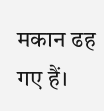मकान ढह गए हैं।